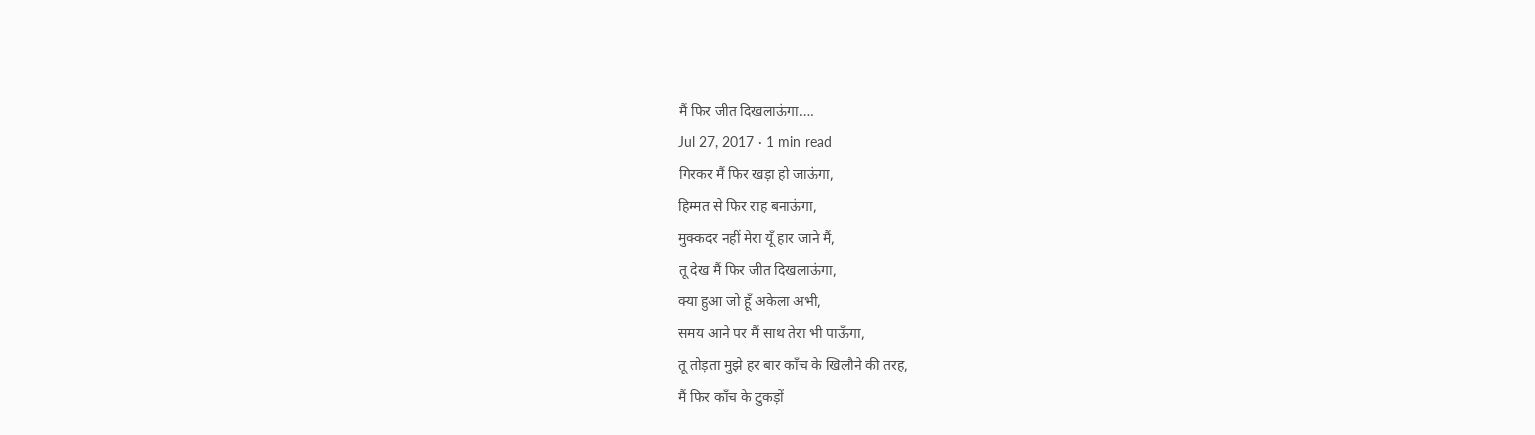मैं फिर जीत दिखलाऊंगा….
Jul 27, 2017 · 1 min read
गिरकर मैं फिर खड़ा हो जाऊंगा,
हिम्मत से फिर राह बनाऊंगा,
मुक्कदर नहीं मेरा यूँ हार जाने मैं,
तू देख मैं फिर जीत दिखलाऊंगा,
क्या हुआ जो हूँ अकेला अभी,
समय आने पर मैं साथ तेरा भी पाऊँगा,
तू तोड़ता मुझे हर बार काँच के खिलौने की तरह,
मैं फिर काँच के टुकड़ों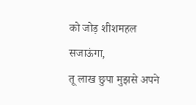को जोड़ शीशमहल सजाऊंगा,
तू लाख छुपा मुझसे अपने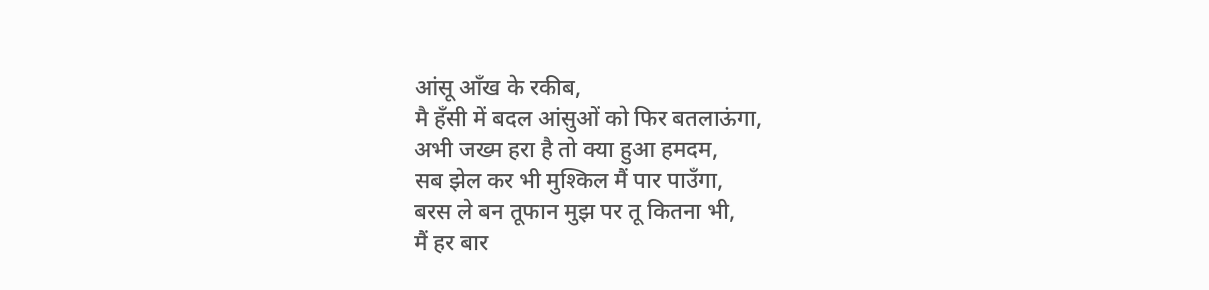आंसू आँख के रकीब,
मै हँसी में बदल आंसुओं को फिर बतलाऊंगा,
अभी जख्म हरा है तो क्या हुआ हमदम,
सब झेल कर भी मुश्किल मैं पार पाउँगा,
बरस ले बन तूफान मुझ पर तू कितना भी,
मैं हर बार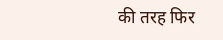की तरह फिर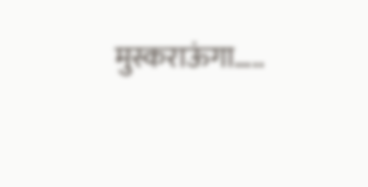मुस्कराऊंगा…..